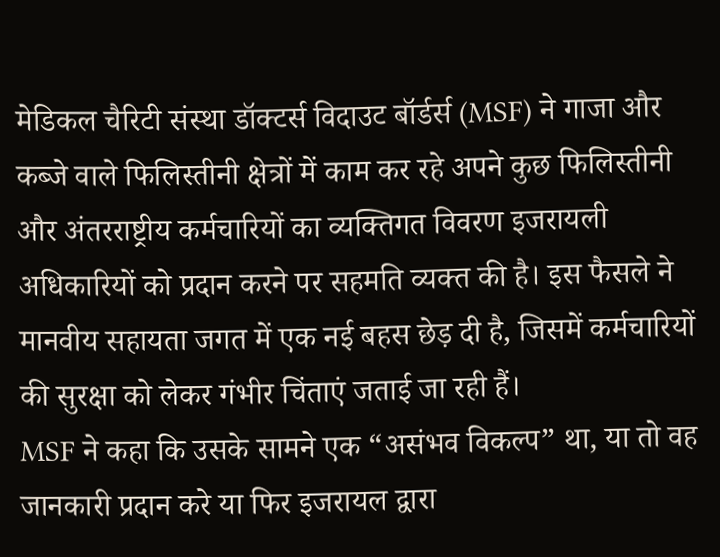मेडिकल चैरिटी संस्था डॉक्टर्स विदाउट बॉर्डर्स (MSF) ने गाजा और कब्जे वाले फिलिस्तीनी क्षेत्रों में काम कर रहे अपने कुछ फिलिस्तीनी और अंतरराष्ट्रीय कर्मचारियों का व्यक्तिगत विवरण इजरायली अधिकारियों को प्रदान करने पर सहमति व्यक्त की है। इस फैसले ने मानवीय सहायता जगत में एक नई बहस छेड़ दी है, जिसमें कर्मचारियों की सुरक्षा को लेकर गंभीर चिंताएं जताई जा रही हैं।
MSF ने कहा कि उसके सामने एक “असंभव विकल्प” था, या तो वह जानकारी प्रदान करे या फिर इजरायल द्वारा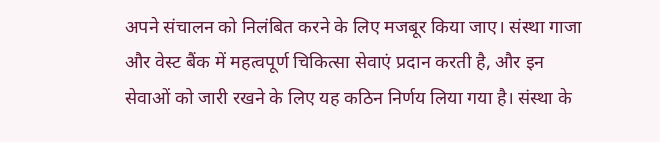अपने संचालन को निलंबित करने के लिए मजबूर किया जाए। संस्था गाजा और वेस्ट बैंक में महत्वपूर्ण चिकित्सा सेवाएं प्रदान करती है, और इन सेवाओं को जारी रखने के लिए यह कठिन निर्णय लिया गया है। संस्था के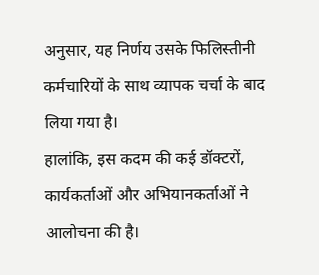अनुसार, यह निर्णय उसके फिलिस्तीनी कर्मचारियों के साथ व्यापक चर्चा के बाद लिया गया है।
हालांकि, इस कदम की कई डॉक्टरों, कार्यकर्ताओं और अभियानकर्ताओं ने आलोचना की है।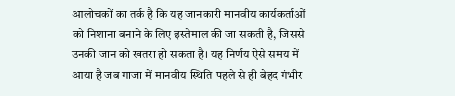आलोचकों का तर्क है कि यह जानकारी मानवीय कार्यकर्ताओं को निशाना बनाने के लिए इस्तेमाल की जा सकती है, जिससे उनकी जान को खतरा हो सकता है। यह निर्णय ऐसे समय में आया है जब गाजा में मानवीय स्थिति पहले से ही बेहद गंभीर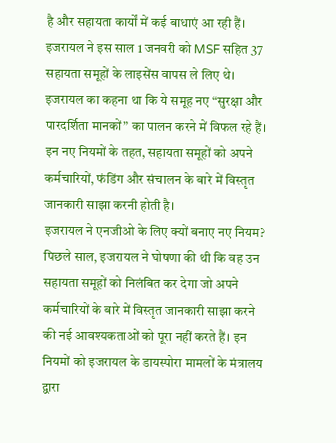है और सहायता कार्यों में कई बाधाएं आ रही हैं।
इजरायल ने इस साल 1 जनवरी को MSF सहित 37 सहायता समूहों के लाइसेंस वापस ले लिए थे। इजरायल का कहना था कि ये समूह नए “सुरक्षा और पारदर्शिता मानकों” का पालन करने में विफल रहे हैं। इन नए नियमों के तहत, सहायता समूहों को अपने कर्मचारियों, फंडिंग और संचालन के बारे में विस्तृत जानकारी साझा करनी होती है।
इजरायल ने एनजीओ के लिए क्यों बनाए नए नियम?
पिछले साल, इजरायल ने घोषणा की थी कि वह उन सहायता समूहों को निलंबित कर देगा जो अपने कर्मचारियों के बारे में विस्तृत जानकारी साझा करने की नई आवश्यकताओं को पूरा नहीं करते हैं। इन नियमों को इजरायल के डायस्पोरा मामलों के मंत्रालय द्वारा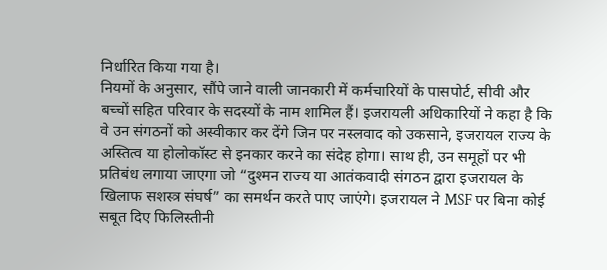निर्धारित किया गया है।
नियमों के अनुसार, सौंपे जाने वाली जानकारी में कर्मचारियों के पासपोर्ट, सीवी और बच्चों सहित परिवार के सदस्यों के नाम शामिल हैं। इजरायली अधिकारियों ने कहा है कि वे उन संगठनों को अस्वीकार कर देंगे जिन पर नस्लवाद को उकसाने, इजरायल राज्य के अस्तित्व या होलोकॉस्ट से इनकार करने का संदेह होगा। साथ ही, उन समूहों पर भी प्रतिबंध लगाया जाएगा जो “दुश्मन राज्य या आतंकवादी संगठन द्वारा इजरायल के खिलाफ सशस्त्र संघर्ष” का समर्थन करते पाए जाएंगे। इजरायल ने MSF पर बिना कोई सबूत दिए फिलिस्तीनी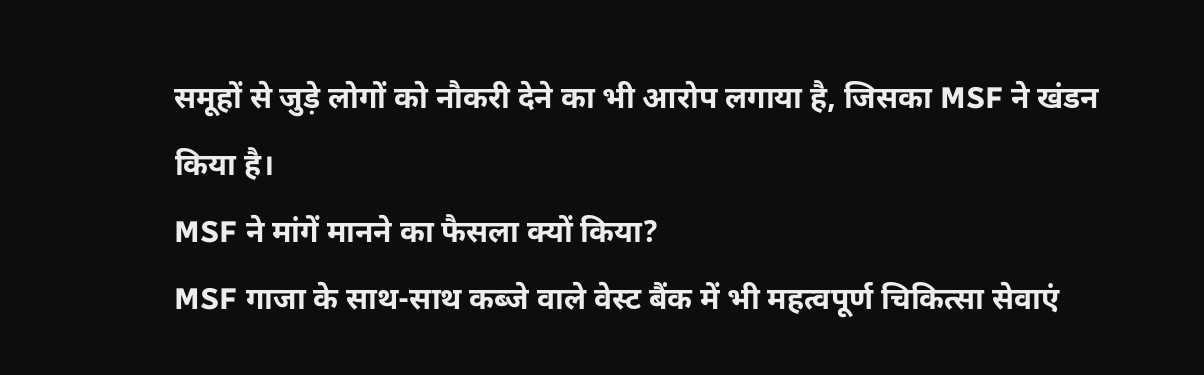समूहों से जुड़े लोगों को नौकरी देने का भी आरोप लगाया है, जिसका MSF ने खंडन किया है।
MSF ने मांगें मानने का फैसला क्यों किया?
MSF गाजा के साथ-साथ कब्जे वाले वेस्ट बैंक में भी महत्वपूर्ण चिकित्सा सेवाएं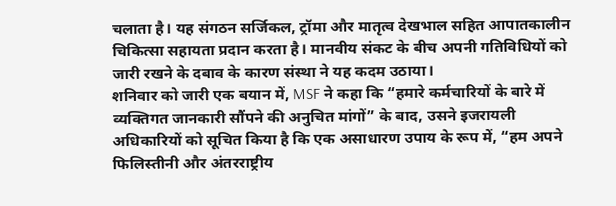चलाता है। यह संगठन सर्जिकल, ट्रॉमा और मातृत्व देखभाल सहित आपातकालीन चिकित्सा सहायता प्रदान करता है। मानवीय संकट के बीच अपनी गतिविधियों को जारी रखने के दबाव के कारण संस्था ने यह कदम उठाया।
शनिवार को जारी एक बयान में, MSF ने कहा कि “हमारे कर्मचारियों के बारे में व्यक्तिगत जानकारी सौंपने की अनुचित मांगों” के बाद, उसने इजरायली अधिकारियों को सूचित किया है कि एक असाधारण उपाय के रूप में, “हम अपने फिलिस्तीनी और अंतरराष्ट्रीय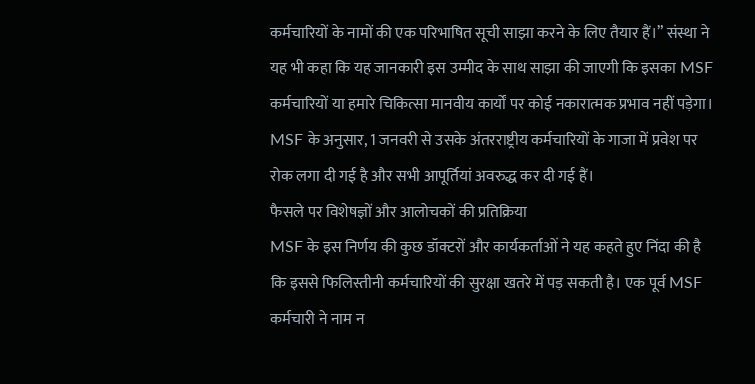कर्मचारियों के नामों की एक परिभाषित सूची साझा करने के लिए तैयार हैं।” संस्था ने यह भी कहा कि यह जानकारी इस उम्मीद के साथ साझा की जाएगी कि इसका MSF कर्मचारियों या हमारे चिकित्सा मानवीय कार्यों पर कोई नकारात्मक प्रभाव नहीं पड़ेगा। MSF के अनुसार, 1 जनवरी से उसके अंतरराष्ट्रीय कर्मचारियों के गाजा में प्रवेश पर रोक लगा दी गई है और सभी आपूर्तियां अवरुद्ध कर दी गई हैं।
फैसले पर विशेषज्ञों और आलोचकों की प्रतिक्रिया
MSF के इस निर्णय की कुछ डॉक्टरों और कार्यकर्ताओं ने यह कहते हुए निंदा की है कि इससे फिलिस्तीनी कर्मचारियों की सुरक्षा खतरे में पड़ सकती है। एक पूर्व MSF कर्मचारी ने नाम न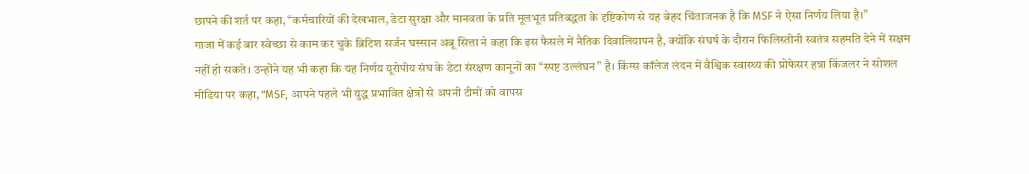छापने की शर्त पर कहा, “कर्मचारियों की देखभाल, डेटा सुरक्षा और मानवता के प्रति मूलभूत प्रतिबद्धता के दृष्टिकोण से यह बेहद चिंताजनक है कि MSF ने ऐसा निर्णय लिया है।”
गाजा में कई बार स्वेच्छा से काम कर चुके ब्रिटिश सर्जन घस्सान अबू सित्ता ने कहा कि इस फैसले में नैतिक दिवालियापन है, क्योंकि संघर्ष के दौरान फिलिस्तीनी स्वतंत्र सहमति देने में सक्षम नहीं हो सकते। उन्होंने यह भी कहा कि यह निर्णय यूरोपीय संघ के डेटा संरक्षण कानूनों का “स्पष्ट उल्लंघन” है। किंग्स कॉलेज लंदन में वैश्विक स्वास्थ्य की प्रोफेसर हन्ना किंजलर ने सोशल मीडिया पर कहा, “MSF, आपने पहले भी युद्ध प्रभावित क्षेत्रों से अपनी टीमों को वापस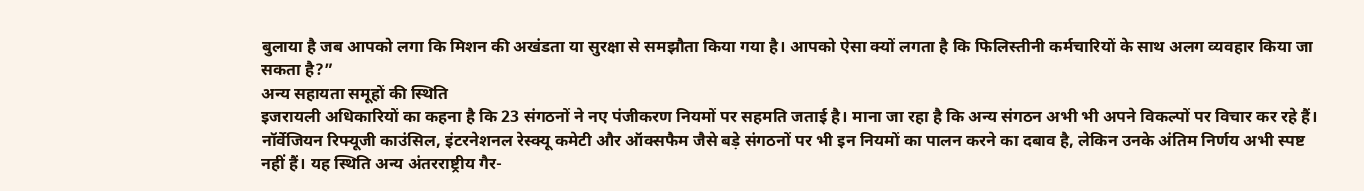बुलाया है जब आपको लगा कि मिशन की अखंडता या सुरक्षा से समझौता किया गया है। आपको ऐसा क्यों लगता है कि फिलिस्तीनी कर्मचारियों के साथ अलग व्यवहार किया जा सकता है?”
अन्य सहायता समूहों की स्थिति
इजरायली अधिकारियों का कहना है कि 23 संगठनों ने नए पंजीकरण नियमों पर सहमति जताई है। माना जा रहा है कि अन्य संगठन अभी भी अपने विकल्पों पर विचार कर रहे हैं। नॉर्वेजियन रिफ्यूजी काउंसिल, इंटरनेशनल रेस्क्यू कमेटी और ऑक्सफैम जैसे बड़े संगठनों पर भी इन नियमों का पालन करने का दबाव है, लेकिन उनके अंतिम निर्णय अभी स्पष्ट नहीं हैं। यह स्थिति अन्य अंतरराष्ट्रीय गैर-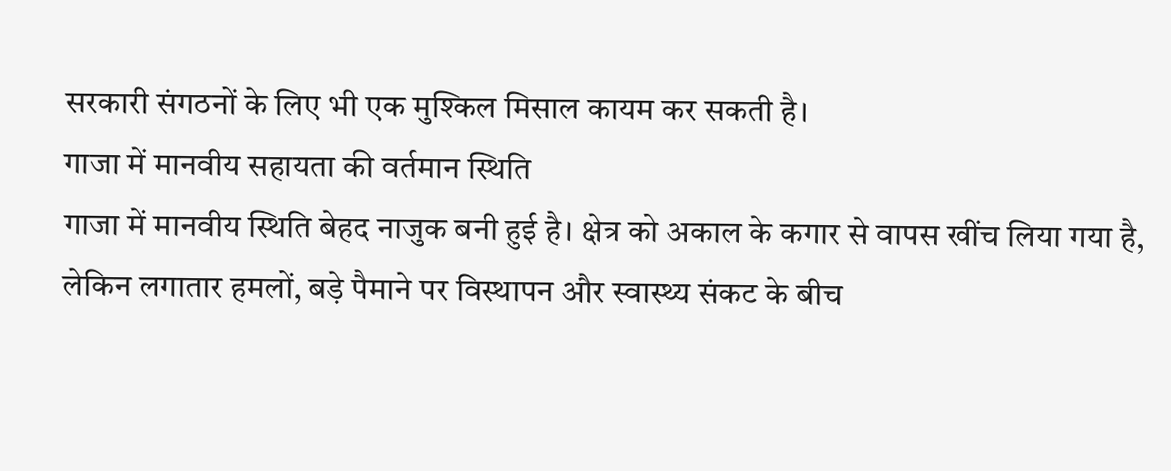सरकारी संगठनों के लिए भी एक मुश्किल मिसाल कायम कर सकती है।
गाजा में मानवीय सहायता की वर्तमान स्थिति
गाजा में मानवीय स्थिति बेहद नाजुक बनी हुई है। क्षेत्र को अकाल के कगार से वापस खींच लिया गया है, लेकिन लगातार हमलों, बड़े पैमाने पर विस्थापन और स्वास्थ्य संकट के बीच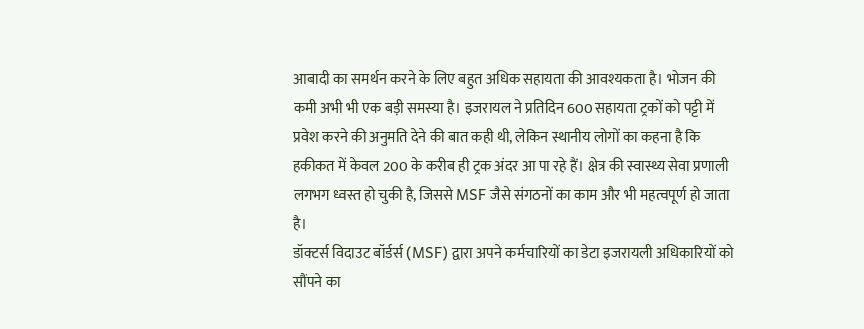आबादी का समर्थन करने के लिए बहुत अधिक सहायता की आवश्यकता है। भोजन की कमी अभी भी एक बड़ी समस्या है। इजरायल ने प्रतिदिन 600 सहायता ट्रकों को पट्टी में प्रवेश करने की अनुमति देने की बात कही थी, लेकिन स्थानीय लोगों का कहना है कि हकीकत में केवल 200 के करीब ही ट्रक अंदर आ पा रहे हैं। क्षेत्र की स्वास्थ्य सेवा प्रणाली लगभग ध्वस्त हो चुकी है, जिससे MSF जैसे संगठनों का काम और भी महत्वपूर्ण हो जाता है।
डॉक्टर्स विदाउट बॉर्डर्स (MSF) द्वारा अपने कर्मचारियों का डेटा इजरायली अधिकारियों को सौंपने का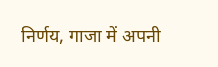निर्णय, गाजा में अपनी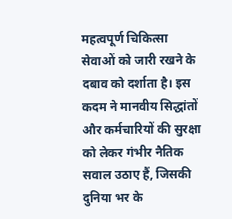महत्वपूर्ण चिकित्सा सेवाओं को जारी रखने के दबाव को दर्शाता है। इस कदम ने मानवीय सिद्धांतों और कर्मचारियों की सुरक्षा को लेकर गंभीर नैतिक सवाल उठाए हैं, जिसकी दुनिया भर के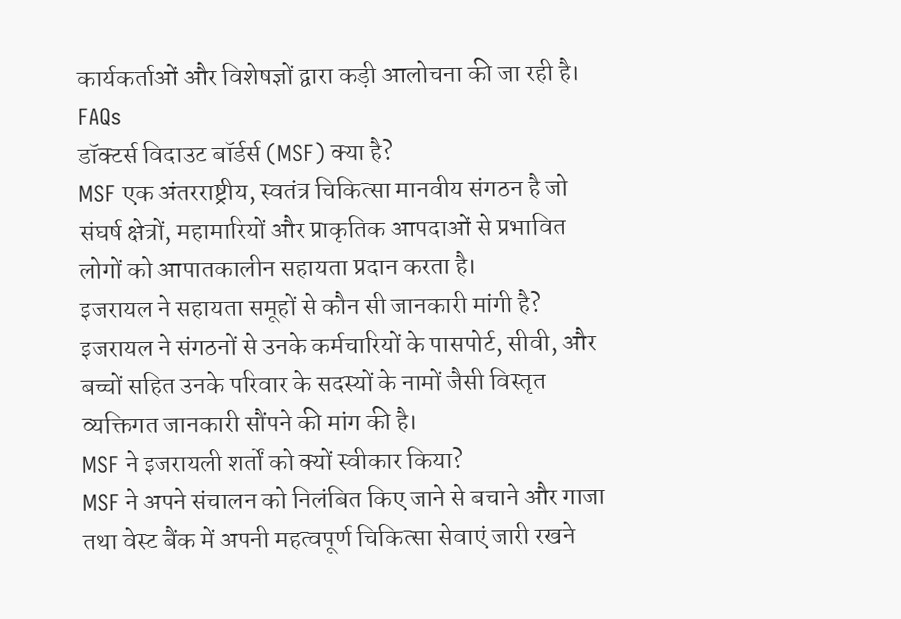कार्यकर्ताओं और विशेषज्ञों द्वारा कड़ी आलोचना की जा रही है।
FAQs
डॉक्टर्स विदाउट बॉर्डर्स (MSF) क्या है?
MSF एक अंतरराष्ट्रीय, स्वतंत्र चिकित्सा मानवीय संगठन है जो संघर्ष क्षेत्रों, महामारियों और प्राकृतिक आपदाओं से प्रभावित लोगों को आपातकालीन सहायता प्रदान करता है।
इजरायल ने सहायता समूहों से कौन सी जानकारी मांगी है?
इजरायल ने संगठनों से उनके कर्मचारियों के पासपोर्ट, सीवी, और बच्चों सहित उनके परिवार के सदस्यों के नामों जैसी विस्तृत व्यक्तिगत जानकारी सौंपने की मांग की है।
MSF ने इजरायली शर्तों को क्यों स्वीकार किया?
MSF ने अपने संचालन को निलंबित किए जाने से बचाने और गाजा तथा वेस्ट बैंक में अपनी महत्वपूर्ण चिकित्सा सेवाएं जारी रखने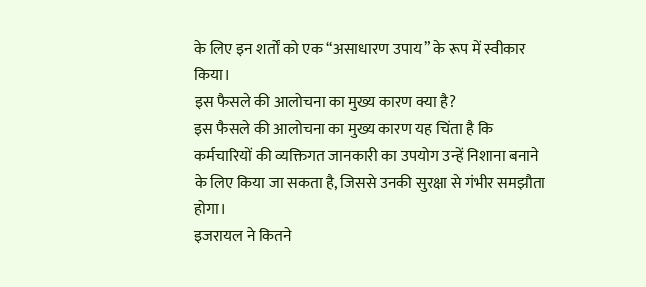के लिए इन शर्तों को एक “असाधारण उपाय” के रूप में स्वीकार किया।
इस फैसले की आलोचना का मुख्य कारण क्या है?
इस फैसले की आलोचना का मुख्य कारण यह चिंता है कि कर्मचारियों की व्यक्तिगत जानकारी का उपयोग उन्हें निशाना बनाने के लिए किया जा सकता है, जिससे उनकी सुरक्षा से गंभीर समझौता होगा।
इजरायल ने कितने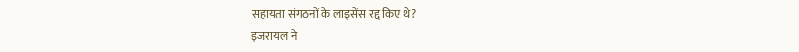सहायता संगठनों के लाइसेंस रद्द किए थे?
इजरायल ने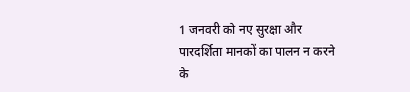1 जनवरी को नए सुरक्षा और पारदर्शिता मानकों का पालन न करने के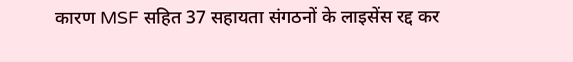कारण MSF सहित 37 सहायता संगठनों के लाइसेंस रद्द कर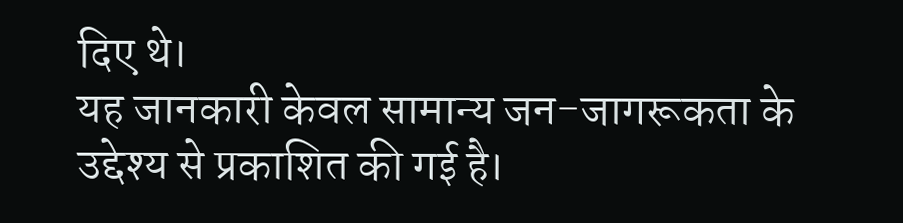दिए थे।
यह जानकारी केवल सामान्य जन-जागरूकता के उद्देश्य से प्रकाशित की गई है।